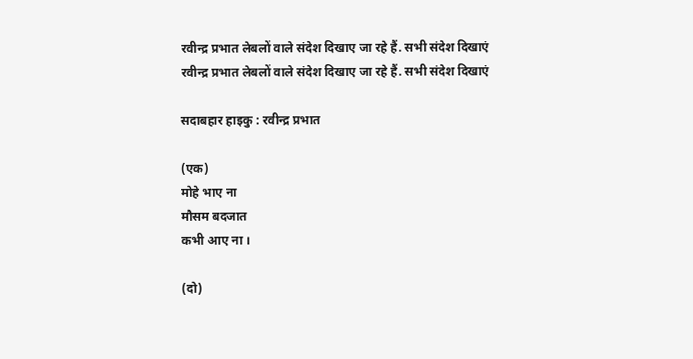रवीन्द्र प्रभात लेबलों वाले संदेश दिखाए जा रहे हैं. सभी संदेश दिखाएं
रवीन्द्र प्रभात लेबलों वाले संदेश दिखाए जा रहे हैं. सभी संदेश दिखाएं

सदाबहार हाइकु : रवीन्द्र प्रभात

(एक)
मोहे भाए ना
मौसम बदजात
कभी आए ना ।

(दो)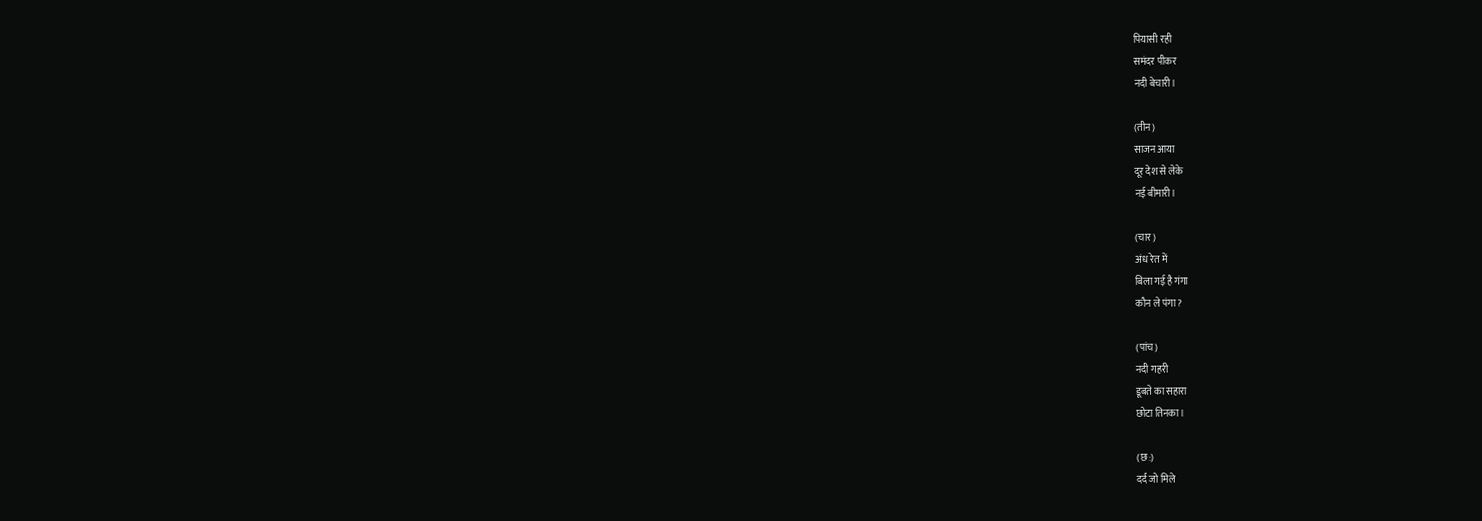पियासी रही
समंदर पीकर
नदी बेचारी।

(तीन)
साजन आया
दूर देश से लेके
नई बीमारी।

(चार)
अंध रेत में
बिला गई है गंगा
कौन ले पंगा?

(पांच)
नदी गहरी
डूबते का सहारा
छोटा तिनका।

(छ:)
दर्द जो मिले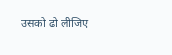उसको ढो लीजिए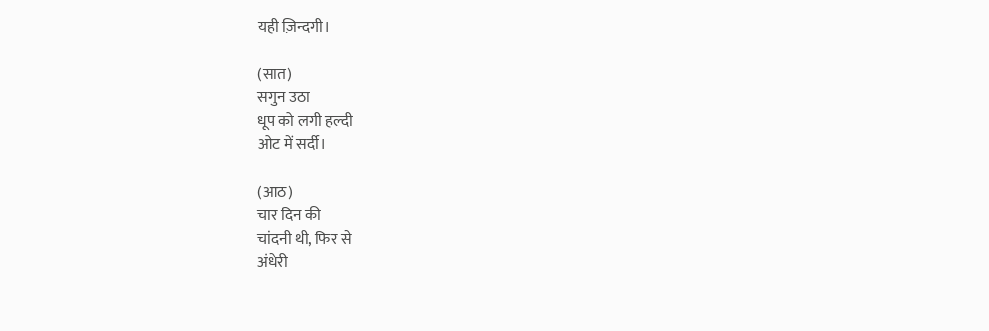यही ज़िन्दगी।

(सात)
सगुन उठा
धूप को लगी हल्दी
ओट में सर्दी।

(आठ)
चार दिन की
चांदनी थी, फिर से
अंधेरी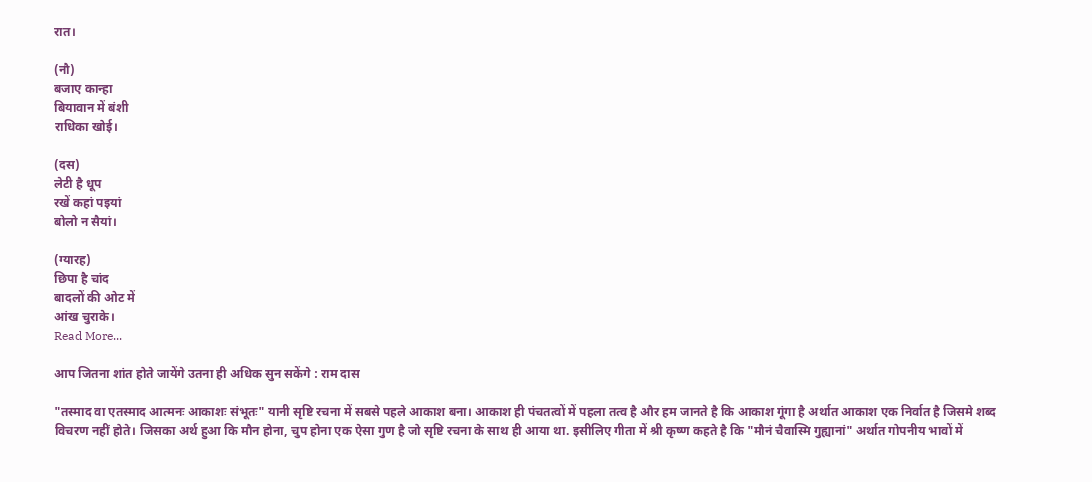रात।

(नौ)
बजाए कान्हा
बियावान में बंशी
राधिका खोई।

(दस)
लेटी है धूप
रखें कहां पइयां
बोलो न सैयां।

(ग्यारह)
छिपा है चांद
बादलों की ओट में
आंख चुराके।
Read More...

आप जितना शांत होते जायेंगे उतना ही अधिक सुन सकेंगे : राम दास

"तस्माद वा एतस्माद आत्मनः आकाशः संभूतः" यानी सृष्टि रचना में सबसे पहले आकाश बना। आकाश ही पंचतत्वों में पहला तत्व है और हम जानते है कि आकाश गूंगा है अर्थात आकाश एक निर्वात है जिसमे शब्द विचरण नहीं होते। जिसका अर्थ हुआ कि मौन होना, चुप होना एक ऐसा गुण है जो सृष्टि रचना के साथ ही आया था. इसीलिए गीता में श्री कृष्ण कहते है कि "मौनं चैवास्मि गुह्यानां" अर्थात गोपनीय भावों में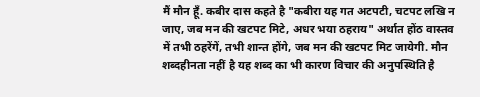मैं मौन हूँ. कबीर दास कहते है "कबीरा यह गत अटपटी, चटपट लखि न जाए, जब मन की खटपट मिटे, अधर भया ठहराय" अर्थात होंठ वास्तव में तभी ठहरेंगें, तभी शान्त होंगे, जब मन की खटपट मिट जायेगी. मौन शब्दहीनता नहीं है यह शब्द का भी कारण विचार की अनुपस्थिति है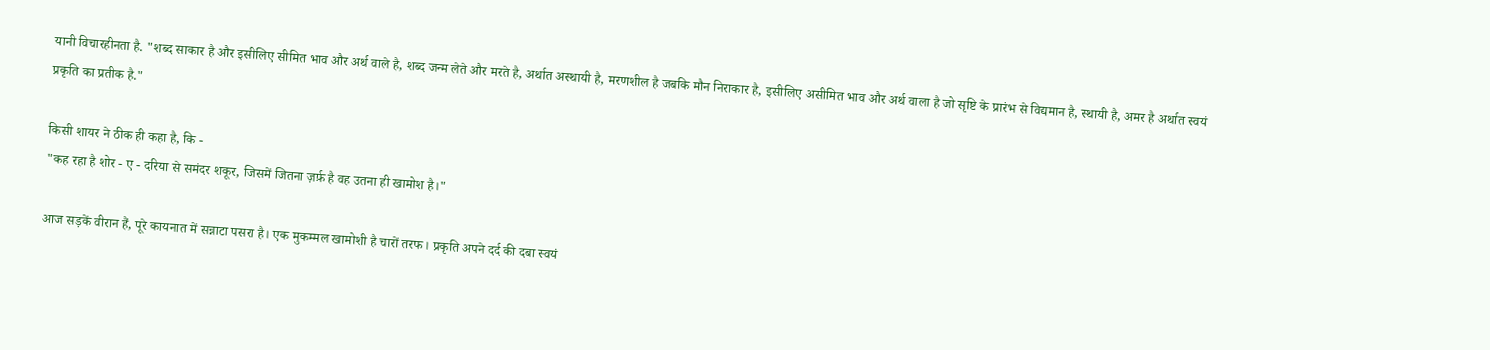यानी विचारहीनता है. "शब्द साकार है और इसीलिए सीमित भाव और अर्थ वाले है, शब्द जन्म लेते और मरते है, अर्थात अस्थायी है, मरणशील है जबकि मौन निराकार है, इसीलिए असीमित भाव और अर्थ वाला है जो सृष्टि के प्रारंभ से विद्यमान है, स्थायी है, अमर है अर्थात स्वयं प्रकृति का प्रतीक है."

किसी शायर ने ठीक ही कहा है, कि -
"कह रहा है शोर - ए - दरिया से समंदर शकूर, जिसमें जितना ज़र्फ़ है वह उतना ही खामोश है।"

आज सड़कें वीरान हैं, पूरे कायनात में सन्नाटा पसरा है। एक मुकम्मल खामोशी है चारों तरफ। प्रकृति अपने दर्द की दबा स्वयं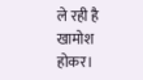ले रही है खामोश होकर।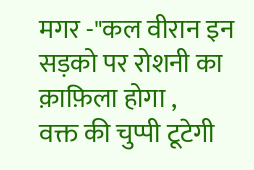मगर -"कल वीरान इन सड़को पर रोशनी का क़ाफ़िला होगा ,
वक्त की चुप्पी टूटेगी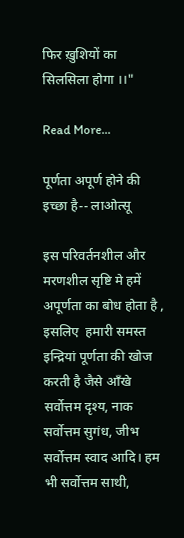फिर ख़ुशियों का सिलसिला होगा ।।"

Read More...

पूर्णता अपूर्ण होने की इच्छा है-- लाओत्सू

इस परिवर्तनशील और मरणशील सृष्टि मे हमें अपूर्णता का बोध होता है , इसलिए  हमारी समस्त इन्द्रियां पूर्णता की खोज करती है जैसे आँखे सर्वोत्तम दृश्य, नाक सर्वोत्तम सुगंध, जीभ सर्वोत्तम स्वाद आदि। हम भी सर्वोत्तम साथी,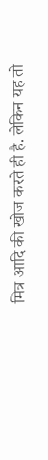मित्र आदि की खोज करते ही है. लेकिन यह तो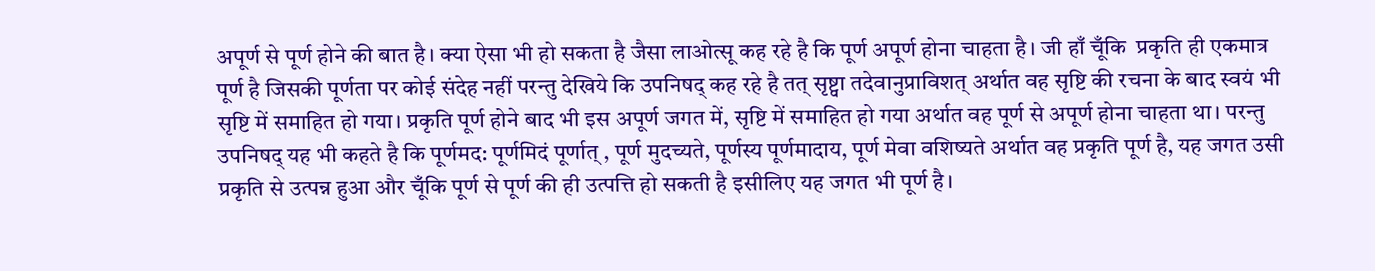अपूर्ण से पूर्ण होने की बात है। क्या ऐसा भी हो सकता है जैसा लाओत्सू कह रहे है कि पूर्ण अपूर्ण होना चाहता है। जी हाँ चूँकि  प्रकृति ही एकमात्र पूर्ण है जिसकी पूर्णता पर कोई संदेह नहीं परन्तु देखिये कि उपनिषद् कह रहे है तत् सृष्ट्वा तदेवानुप्राविशत्‌ अर्थात वह सृष्टि की रचना के बाद स्वयं भी सृष्टि में समाहित हो गया। प्रकृति पूर्ण होने बाद भी इस अपूर्ण जगत में, सृष्टि में समाहित हो गया अर्थात वह पूर्ण से अपूर्ण होना चाहता था। परन्तु उपनिषद् यह भी कहते है कि पूर्णमद: पूर्णमिदं पूर्णात् , पूर्ण मुदच्यते, पूर्णस्य पूर्णमादाय, पूर्ण मेवा वशिष्यते अर्थात वह प्रकृति पूर्ण है, यह जगत उसी प्रकृति से उत्पन्न हुआ और चूँकि पूर्ण से पूर्ण की ही उत्पत्ति हो सकती है इसीलिए यह जगत भी पूर्ण है।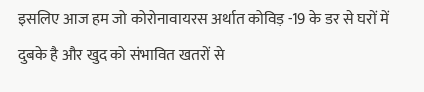इसलिए आज हम जो कोरोनावायरस अर्थात कोविड़ -19 के डर से घरों में दुबके है और खुद को संभावित खतरों से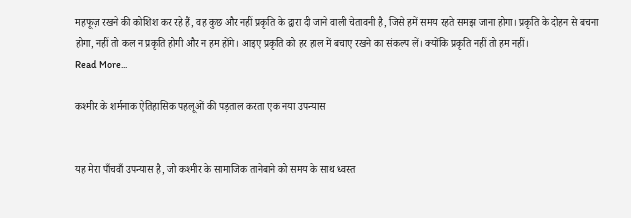महफूज़ रखने की कोशिश कर रहे हैं, वह कुछ और नहीं प्रकृति के द्वारा दी जाने वाली चेतावनी है, जिसे हमें समय रहते समझ जाना होगा। प्रकृति के दोहन से बचना होगा, नहीं तो कल न प्रकृति होगी और न हम होंगे। आइए प्रकृति को हर हाल में बचाए रखने का संकल्प लें। क्योंकि प्रकृति नहीं तो हम नहीं।
Read More...

कश्मीर के शर्मनाक ऐतिहासिक पहलूओं की पड़ताल करता एक नया उपन्यास


यह मेरा पाँचवाँ उपन्यास है, जो कश्मीर के सामाजिक तानेबाने को समय के साथ ध्वस्त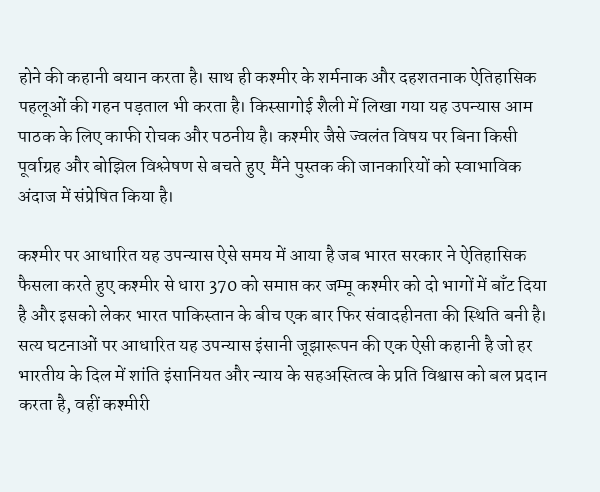होने की कहानी बयान करता है। साथ ही कश्मीर के शर्मनाक और दहशतनाक ऐतिहासिक पहलूओं की गहन पड़ताल भी करता है। किस्सागोई शैली में लिखा गया यह उपन्यास आम पाठक के लिए काफी रोचक और पठनीय है। कश्मीर जैसे ज्वलंत विषय पर बिना किसी पूर्वाग्रह और बोझिल विश्लेषण से बचते हुए  मैंने पुस्तक की जानकारियों को स्वाभाविक अंदाज में संप्रेषित किया है।

कश्मीर पर आधारित यह उपन्यास ऐसे समय में आया है जब भारत सरकार ने ऐतिहासिक फैसला करते हुए कश्मीर से धारा 370 को समाप्त कर जम्मू कश्मीर को दो भागों में बाँट दिया है और इसको लेकर भारत पाकिस्तान के बीच एक बार फिर संवादहीनता की स्थिति बनी है। सत्य घटनाओं पर आधारित यह उपन्यास इंसानी जूझारूपन की एक ऐसी कहानी है जो हर भारतीय के दिल में शांति इंसानियत और न्याय के सहअस्तित्व के प्रति विश्वास को बल प्रदान करता है, वहीं कश्मीरी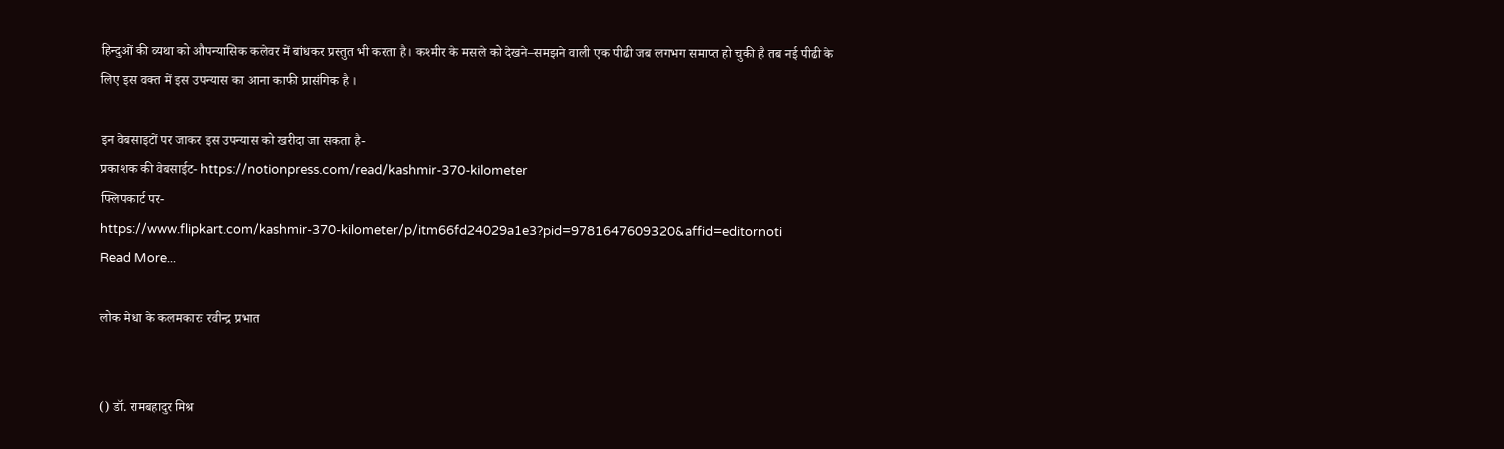हिन्दुओं की व्यथा को औपन्यासिक कलेवर में बांधकर प्रस्तुत भी करता है। कश्मीर के मसले को देखने–समझने वाली एक पीढी जब लगभग समाप्त हो चुकी है तब नई पीढी के लिए इस वक्त में इस उपन्यास का आना काफी प्रासंगिक है ।

इन वेबसाइटों पर जाकर इस उपन्यास को खरीदा जा सकता है-
प्रकाशक की वेबसाईट- https://notionpress.com/read/kashmir-370-kilometer
फ्लिपकार्ट पर-
https://www.flipkart.com/kashmir-370-kilometer/p/itm66fd24029a1e3?pid=9781647609320&affid=editornoti
Read More...

लोक मेधा के कलमकारः रवीन्द्र प्रभात


() डॉ. रामबहादुर मिश्र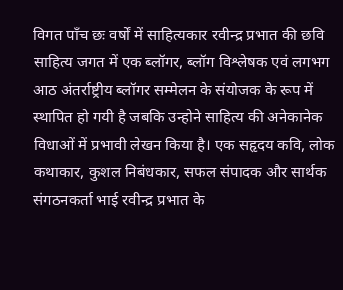विगत पाँच छः वर्षों में साहित्यकार रवीन्द्र प्रभात की छवि साहित्य जगत में एक ब्लॉगर, ब्लॉग विश्लेषक एवं लगभग आठ अंतर्राष्ट्रीय ब्लॉगर सम्मेलन के संयोजक के रूप में स्थापित हो गयी है जबकि उन्होने साहित्य की अनेकानेक विधाओं में प्रभावी लेखन किया है। एक सहृदय कवि, लोक कथाकार, कुशल निबंधकार, सफल संपादक और सार्थक संगठनकर्ता भाई रवीन्द्र प्रभात के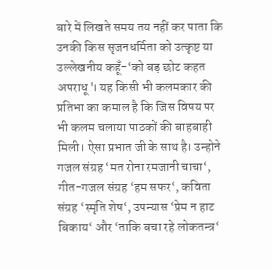बारे में लिखते समय तय नहीं कर पाता कि उनकी किस सृजनधर्मिता को उत्कृष्ट या उल्लेखनीय कहूँ-‘को बड़ छोट कहत अपराधू'। यह किसी भी कलमकार की प्रतिभा का कमाल है कि जिस विषय पर भी कलम चलाया पाठकों की बाहबाही मिली। ऐसा प्रभात जी के साथ है। उन्होने गजल संग्रह ‘मत रोना रमजानी चाचा‘, गीत-गजल संग्रह ‘हम सफर‘, कविता संग्रह ‘स्मृति शेष‘, उपन्यास ‘प्रेम न हाट बिकाय‘ और ‘ताकि बचा रहे लोकतन्त्र‘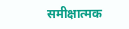समीक्षात्मक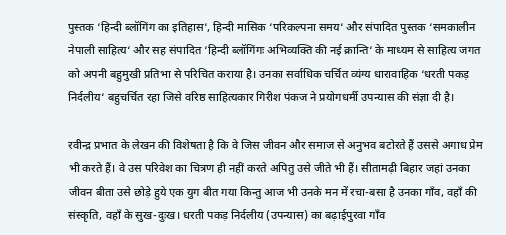पुस्तक ‘हिन्दी ब्लॉगिंग का इतिहास‘, हिन्दी मासिक ‘परिकल्पना समय‘ और संपादित पुस्तक ‘समकालीन नेपाली साहित्य‘ और सह संपादित ‘हिन्दी ब्लॉगिंगः अभिव्यक्ति की नई क्रान्ति‘ के माध्यम से साहित्य जगत को अपनी बहुमुखी प्रतिभा से परिचित कराया है। उनका सर्वाधिक चर्चित व्यंग्य धारावाहिक ‘धरती पकड़ निर्दलीय‘ बहुचर्चित रहा जिसे वरिष्ठ साहित्यकार गिरीश पंकज ने प्रयोगधर्मी उपन्यास की संज्ञा दी है।

रवीन्द्र प्रभात के लेखन की विशेषता है कि वे जिस जीवन और समाज से अनुभव बटोरते हैं उससे अगाध प्रेम भी करते हैं। वे उस परिवेश का चित्रण ही नहीं करते अपितु उसे जीते भी हैं। सीतामढ़ी बिहार जहां उनका जीवन बीता उसे छोड़े हुये एक युग बीत गया किन्तु आज भी उनके मन में रचा-बसा है उनका गाँव, वहाँ की संस्कृति, वहाँ के सुख-दुःख। धरती पकड़ निर्दलीय (उपन्यास) का बढ़ाईपुरवा गाँव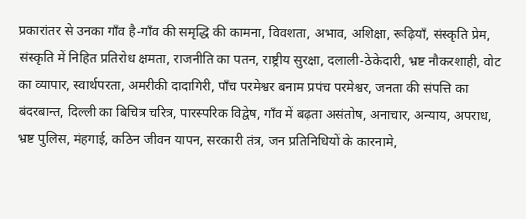प्रकारांतर से उनका गाँव है-गाँव की समृद्धि की कामना, विवशता, अभाव, अशिक्षा, रूढ़ियाँ, संस्कृति प्रेम, संस्कृति में निहित प्रतिरोध क्षमता, राजनीति का पतन, राष्ट्रीय सुरक्षा, दलाली-ठेकेदारी, भ्रष्ट नौकरशाही, वोट का व्यापार, स्वार्थपरता, अमरीकी दादागिरी, पाँच परमेश्वर बनाम प्रपंच परमेश्वर, जनता की संपत्ति का बंदरबान्त, दिल्ली का बिचित्र चरित्र, पारस्परिक विद्वेष, गाँव में बढ़ता असंतोष, अनाचार, अन्याय, अपराध, भ्रष्ट पुलिस, मंहगाई, कठिन जीवन यापन, सरकारी तंत्र, जन प्रतिनिधियों के कारनामे,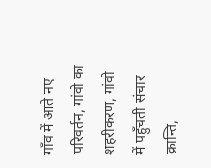गाँव में आते नए परिवर्तन, गांवो का शहरीकरण, गांवो में पहुँचती संचार क्रान्ति,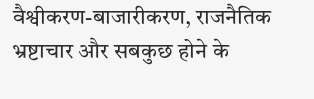वैश्वीकरण-बाजारीकरण, राजनैतिक भ्रष्टाचार और सबकुछ होने के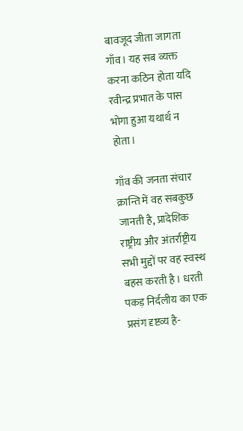बावजूद जीता जागता गाँव। यह सब व्यक्त करना कठिन होता यदि रवीन्द्र प्रभात के पास भोगा हुआ यथार्थ न होता।

गाँव की जनता संचार क्रान्ति में वह सबकुछ जानती है, प्रादेशिक राष्ट्रीय और अंतर्राष्ट्रीय सभी मुद्दों पर वह स्वस्थ बहस करती है। धरती पकड़ निर्दलीय का एक प्रसंग दृष्टव्य है-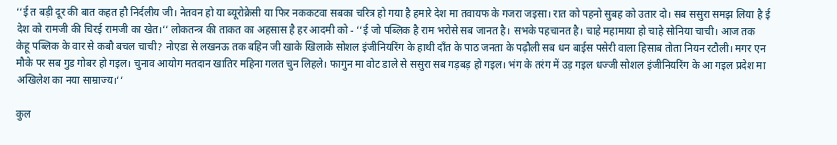‘‘ई त बड़ी दूर की बात कहत हौ निर्दलीय जी। नेतवन हो या ब्यूरोक्रेसी या फिर नककटवा सबका चरित्र हो गया है हमारे देश मा तवायफ के गजरा जइसा। रात को पहनो सुबह को उतार दो। सब ससुरा समझ लिया है ई देश को रामजी की चिरई रामजी का खेत।‘‘ लोकतन्त्र की ताकत का अहसास है हर आदमी को - ‘‘ई जो पब्लिक है राम भरोसे सब जानत है। सभके पहचानत है। चाहे महामाया हो चाहे सोनिया चाची। आज तक केहू पब्लिक के वार से कबौ बचल चाची? नोएडा से लखनऊ तक बहिन जी खाके खिलाके सोशल इंजीनियरिंग के हाथी दाँत के पाठ जनता के पढ़ौली सब धन बाईस पसेरी वाला हिसाब तोता नियन रटौली। मगर एन मौके पर सब गुड गोबर हो गइल। चुनाव आयोग मतदान खातिर महिना गलत चुन लिहले। फागुन मा वोट डाले से ससुरा सब गड़बड़ हो गइल। भंग के तरंग में उड़ गइल धज्जी सोशल इंजीनियरिंग के आ गइल प्रदेश मा अखिलेश का नया साम्राज्य।‘‘

कुल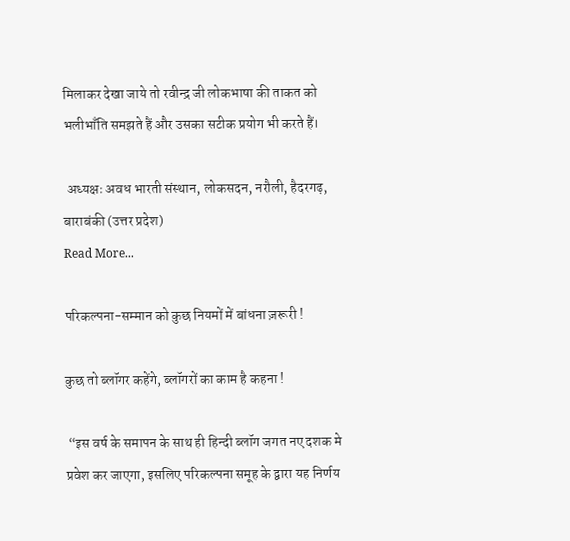मिलाकर देखा जाये तो रवीन्द्र जी लोकभाषा की ताकत को भलीभाँति समझते हैं और उसका सटीक प्रयोग भी करते हैं।

 अध्यक्षः अवध भारती संस्थान, लोकसदन, नरौली, हैदरगढ़, बाराबंकी (उत्तर प्रदेश)
Read More...

परिकल्पना-सम्मान को कुछ नियमों में बांधना ज़रूरी !

कुछ तो ब्‍लॉगर कहेंगे, ब्‍लॉगरों का काम है कहना !

 “इस वर्ष के समापन के साथ ही हिन्दी ब्लॉग जगत नए दशक मे प्रवेश कर जाएगा, इसलिए परिकल्पना समूह के द्वारा यह निर्णय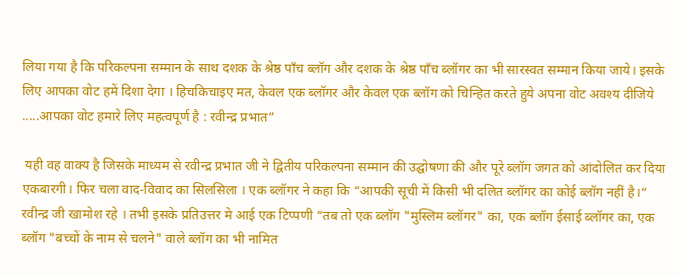लिया गया है कि परिकल्पना सम्मान के साथ दशक के श्रेष्ठ पाँच ब्लॉग और दशक के श्रेष्ठ पाँच ब्लॉगर का भी सारस्वत सम्मान किया जाये। इसके लिए आपका वोट हमें दिशा देगा । हिचकिचाइए मत, केवल एक ब्लॉगर और केवल एक ब्लॉग को चिन्हित करते हुये अपना वोट अवश्य दीजिये .....आपका वोट हमारे लिए महत्वपूर्ण है : रवीन्द्र प्रभात”

 यही वह वाक्य है जिसके माध्यम से रवीन्द्र प्रभात जी ने द्वितीय परिकल्पना सम्मान की उद्घोषणा की और पूरे ब्लॉग जगत को आंदोलित कर दिया एकबारगी। फिर चला वाद-विवाद का सिलसिला । एक ब्लॉगर ने कहा कि “आपकी सूची में किसी भी दलित ब्लॉगर का कोई ब्लॉग नहीं है।“ रवीन्द्र जी खामोश रहे । तभी इसके प्रतिउत्तर मे आई एक टिप्पणी “तब तो एक ब्लॉग "मुस्लिम ब्लॉगर" का, एक ब्लॉग ईसाई ब्लॉगर का, एक ब्लॉग "बच्चों के नाम से चलने" वाले ब्लॉग का भी नामित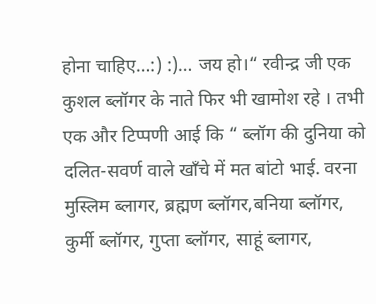होना चाहिए…:) :)… जय हो।“ रवीन्द्र जी एक कुशल ब्लॉगर के नाते फिर भी खामोश रहे । तभी एक और टिप्पणी आई कि “ ब्लॉग की दुनिया को दलित-सवर्ण वाले खाँचे में मत बांटो भाई. वरना मुस्लिम ब्लागर, ब्रह्मण ब्लॉगर,बनिया ब्लॉगर, कुर्मी ब्लॉगर, गुप्ता ब्लॉगर, साहूं ब्लागर,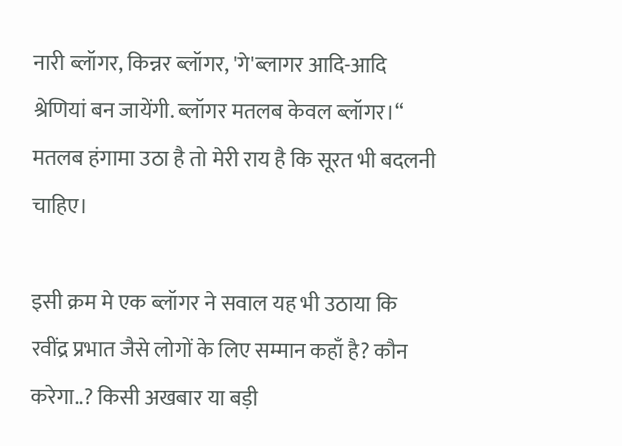नारी ब्लॉगर, किन्नर ब्लॉगर, 'गे'ब्लागर आदि-आदि श्रेणियां बन जायेंगी. ब्लॉगर मतलब केवल ब्लॉगर।“ मतलब हंगामा उठा है तो मेरी राय है कि सूरत भी बदलनी चाहिए।

इसी क्रम मे एक ब्लॉगर ने सवाल यह भी उठाया कि रवींद्र प्रभात जैसे लोगों के लिए सम्मान कहाँ है? कौन करेगा..? किसी अखबार या बड़ी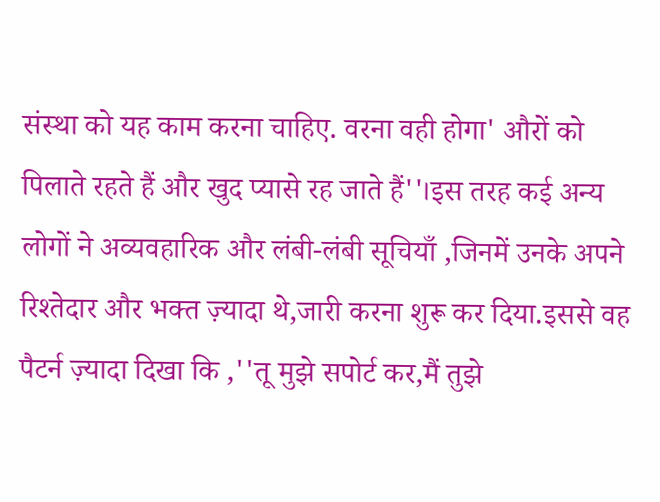संस्था को यह काम करना चाहिए. वरना वही होगा' औरों को पिलाते रहते हैं और खुद प्यासे रह जाते हैं''।इस तरह कई अन्य लोगों ने अव्यवहारिक और लंबी-लंबी सूचियाँ ,जिनमें उनके अपने रिश्तेदार और भक्त ज़्यादा थे,जारी करना शुरू कर दिया.इससे वह पैटर्न ज़्यादा दिखा कि ,''तू मुझे सपोर्ट कर,मैं तुझे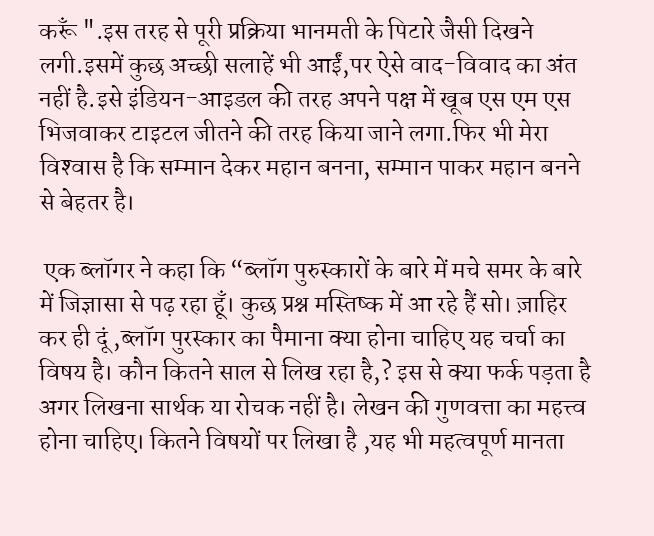करूँ ".इस तरह से पूरी प्रक्रिया भानमती के पिटारे जैसी दिखने लगी.इसमें कुछ अच्छी सलाहें भी आईं,पर ऐसे वाद-विवाद का अंत नहीं है.इसे इंडियन-आइडल की तरह अपने पक्ष में खूब एस एम एस भिजवाकर टाइटल जीतने की तरह किया जाने लगा.फिर भी मेरा विश्‍वास है कि सम्‍मान देकर महान बनना, सम्‍मान पाकर महान बनने से बेहतर है।

 एक ब्लॉगर ने कहा कि “ब्लॉग पुरुस्कारों के बारे में मचे समर के बारे में जिज्ञासा से पढ़ रहा हूँ। कुछ प्रश्न मस्तिष्क में आ रहे हैं सो। ज़ाहिर कर ही दूं ,ब्लॉग पुरस्कार का पैमाना क्या होना चाहिए यह चर्चा का विषय है। कौन कितने साल से लिख रहा है,? इस से क्या फर्क पड़ता है अगर लिखना सार्थक या रोचक नहीं है। लेखन की गुणवत्ता का महत्त्व होना चाहिए। कितने विषयों पर लिखा है ,यह भी महत्वपूर्ण मानता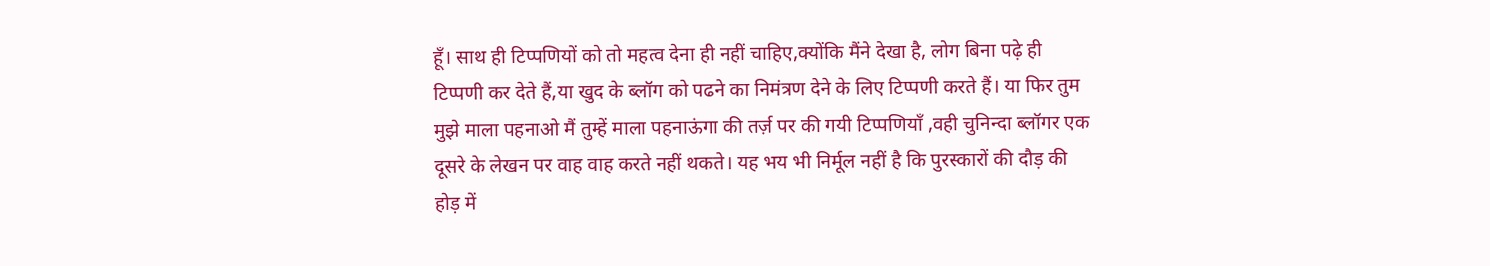हूँ। साथ ही टिप्पणियों को तो महत्‍व देना ही नहीं चाहिए,क्योंकि मैंने देखा है, लोग बिना पढ़े ही टिप्पणी कर देते हैं,या खुद के ब्लॉग को पढने का निमंत्रण देने के लिए टिप्पणी करते हैं। या फिर तुम मुझे माला पहनाओ मैं तुम्हें माला पहनाऊंगा की तर्ज़ पर की गयी टिप्पणियाँ ,वही चुनिन्दा ब्लॉगर एक दूसरे के लेखन पर वाह वाह करते नहीं थकते। यह भय भी निर्मूल नहीं है कि पुरस्‍कारों की दौड़ की होड़ में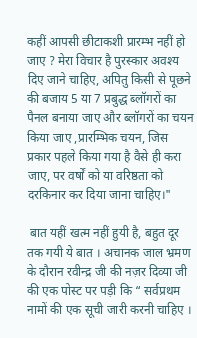कहीं आपसी छीटाकशी प्रारम्भ नहीं हो जाए ? मेरा विचार है पुरस्कार अवश्य दिए जाने चाहिए, अपितु किसी से पूछने की बजाय 5 या 7 प्रबुद्ध ब्‍लॉगरों का पैनल बनाया जाए और ब्लॉगरों का चयन किया जाए ,प्रारम्भिक चयन, जिस प्रकार पहले किया गया है वैसे ही करा जाए, पर वर्षों को या वरिष्ठता को दरकिनार कर दिया जाना चाहिए।"

 बात यहीं खत्म नहीं हुयी है, बहुत दूर तक गयी ये बात । अचानक जाल भ्रमण के दौरान रवीन्द्र जी की नज़र दिव्या जी की एक पोस्ट पर पड़ी कि “ सर्वप्रथम नामों की एक सूची जारी करनी चाहिए ।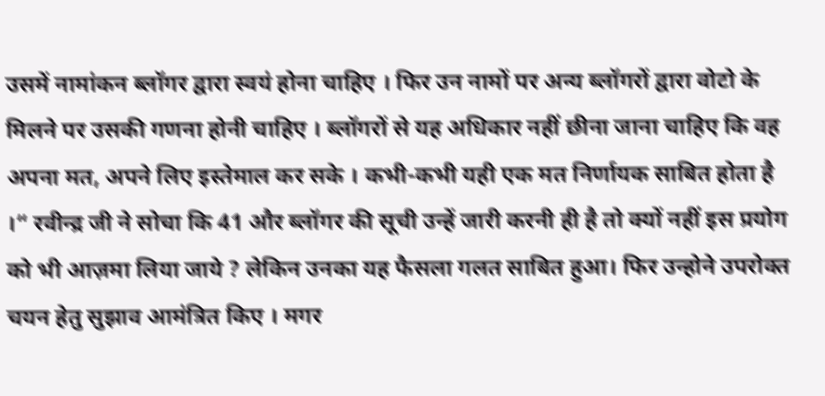उसमें नामांकन ब्लॉगर द्वारा स्वयं होना चाहिए । फिर उन नामों पर अन्य ब्‍लॉगरों द्वारा वोटो के मिलने पर उसकी गणना होनी चाहिए । ब्‍लॉगरों से यह अधिकार नहीं छीना जाना चाहिए कि वह अपना मत, अपने लिए इस्तेमाल कर सके । कभी-कभी यही एक मत निर्णायक साबित होता है ।“ रवीन्द्र जी ने सोचा कि 41 और ब्लॉगर की सूची उन्हें जारी करनी ही है तो क्यों नहीं इस प्रयोग को भी आज़मा लिया जाये ? लेकिन उनका यह फैसला गलत साबित हुआ। फिर उन्होने उपरोक्त चयन हेतु सुझाव आमंत्रित किए । मगर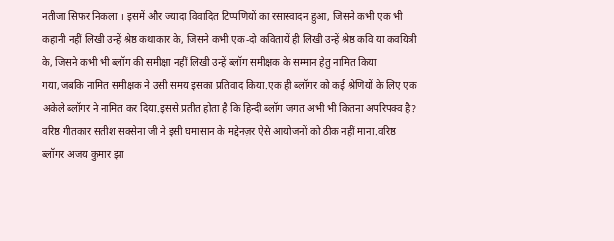नतीजा सिफर निकला । इसमें और ज्यादा विवादित टिप्पणियों का रसास्वादन हुआ, जिसने कभी एक भी कहानी नहीं लिखी उन्हें श्रेष्ठ कथाकार के, जिसने कभी एक-दो कवितायें ही लिखी उन्हें श्रेष्ठ कवि या कवयित्री के, जिसने कभी भी ब्लॉग की समीक्षा नहीं लिखी उन्हें ब्लॉग समीक्षक के सम्मान हेतु नामित किया गया,जबकि नामित समीक्षक ने उसी समय इसका प्रतिवाद किया.एक ही ब्लॉगर को कई श्रेणियों के लिए एक अकेले ब्लॉगर ने नामित कर दिया.इससे प्रतीत होता है कि हिन्दी ब्लॉग जगत अभी भी कितना अपरिपक्व है? वरिष्ठ गीतकार सतीश सक्सेना जी ने इसी घमासान के मद्देनज़र ऐसे आयोजनों को ठीक नहीं माना.वरिष्ठ ब्लॉगर अजय कुमार झा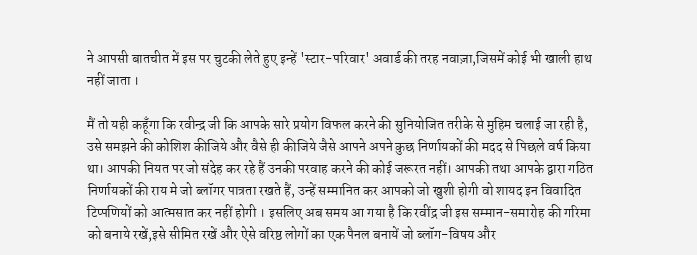ने आपसी बातचीत में इस पर चुटकी लेते हुए इन्हें 'स्टार-परिवार' अवार्ड की तरह नवाज़ा,जिसमें कोई भी खाली हाथ नहीं जाता ।

मैं तो यही कहूँगा कि रवीन्द्र जी कि आपके सारे प्रयोग विफल करने की सुनियोजित तरीके से मुहिम चलाई जा रही है, उसे समझने की कोशिश कीजिये और वैसे ही कीजिये जैसे आपने अपने कुछ निर्णायकों की मदद से पिछले वर्ष किया था। आपकी नियत पर जो संदेह कर रहे हैं उनकी परवाह करने की कोई जरूरत नहीं। आपकी तथा आपके द्वारा गठित निर्णायकों की राय मे जो ब्लॉगर पात्रता रखते हैं, उन्हें सम्मानित कर आपको जो खुशी होगी वो शायद इन विवादित टिप्पणियों को आत्मसात कर नहीं होगी । इसलिए अब समय आ गया है कि रवींद्र जी इस सम्मान-समारोह की गरिमा को बनाये रखें,इसे सीमित रखें और ऐसे वरिष्ठ लोगों का एक पैनल बनायें जो ब्लॉग-विषय और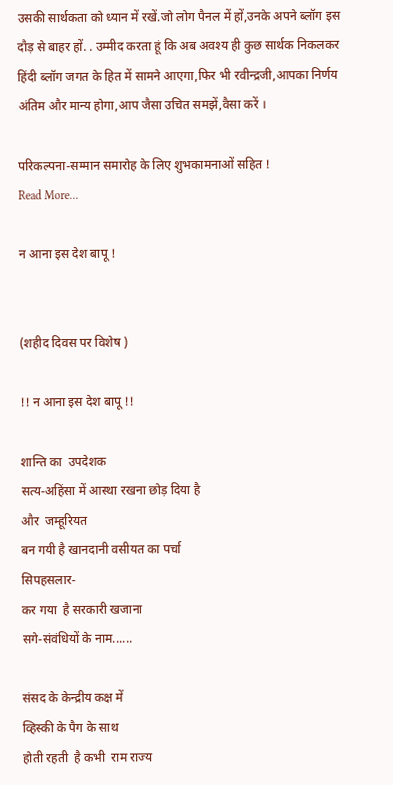उसकी सार्थकता को ध्यान में रखें.जो लोग पैनल में हों,उनके अपने ब्लॉग इस दौड़ से बाहर हों. . उम्‍मीद करता हूं कि अब अवश्‍य ही कुछ सार्थक निकलकर हिंदी ब्‍लॉग जगत के हित में सामने आएगा,फिर भी रवीन्द्रजी,आपका निर्णय अंतिम और मान्य होगा,आप जैसा उचित समझें,वैसा करें ।

परिकल्पना-सम्मान समारोह के लिए शुभकामनाओं सहित !
Read More...

न आना इस देश बापू !


(शहीद दिवस पर विशेष )

!! न आना इस देश बापू !!

शान्ति का  उपदेशक
सत्य-अहिंसा में आस्था रखना छोड़ दिया है
और  जम्हूरियत
बन गयी है खानदानी वसीयत का पर्चा
सिपहसलार-
कर गया  है सरकारी खजाना
सगे-संवंधियों के नाम......

संसद के केन्द्रीय कक्ष में
व्हिस्की के पैग के साथ
होती रहती  है कभी  राम राज्य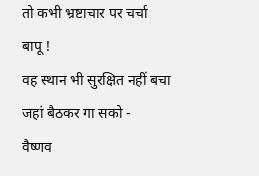तो कभी भ्रष्टाचार पर चर्चा
बापू !
वह स्थान भी सुरक्षित नहीं बचा
जहां बैठकर गा सको -
वैष्णव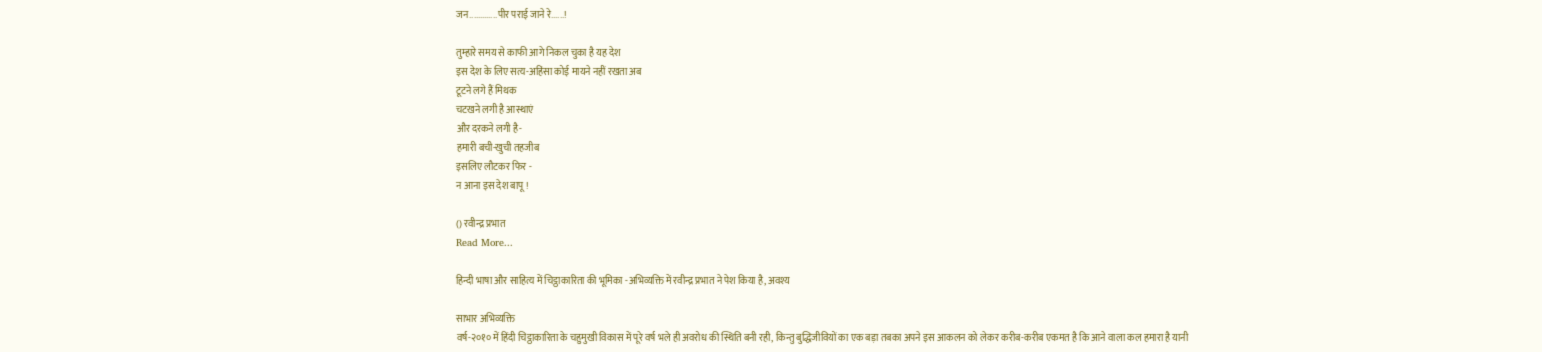जन.............पीर पराई जाने रे......!

तुम्हारे समय से काफी आगे निकल चुका है यह देश
इस देश के लिए सत्य-अहिंसा कोई मायने नहीं रखता अब
टूटने लगे हैं मिथक
चटखने लगी है आस्थाएं
और दरकने लगी है-
हमारी बची-खुची तहजीब
इसलिए लौटकर फिर -
न आना इस देश बापू !

() रवीन्द्र प्रभात
Read More...

हिन्दी भाषा और साहित्य में चिट्ठाकारिता की भूमिका -अभिव्‍यक्ति में रवीन्द्र प्रभात ने पेश किया है, अवश्‍य

साभार अभिव्‍यक्ति
वर्ष-२०१० में हिंदी चिट्ठाकारिता के चहुमुखी विकास में पूरे वर्ष भले ही अवरोध की स्थिति बनी रही, किन्तु बुद्धिजीवियों का एक बड़ा तबका अपने इस आकलन को लेकर करीब-करीब एकमत है कि आने वाला कल हमारा है यानी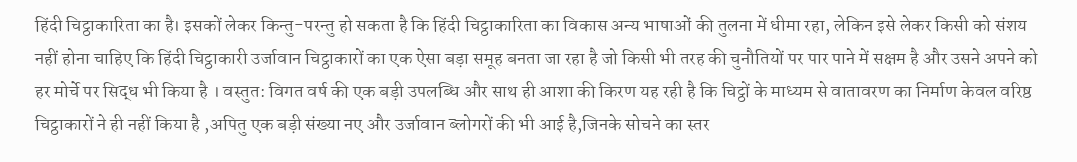हिंदी चिट्ठाकारिता का है। इसकों लेकर किन्तु-परन्तु हो सकता है कि हिंदी चिट्ठाकारिता का विकास अन्य भाषाओं की तुलना में धीमा रहा, लेकिन इसे लेकर किसी को संशय नहीं होना चाहिए कि हिंदी चिट्ठाकारी उर्जावान चिट्ठाकारों का एक ऐसा बड़ा समूह बनता जा रहा है जो किसी भी तरह की चुनौतियों पर पार पाने में सक्षम है और उसने अपने को हर मोर्चे पर सिद्ध भी किया है । वस्तुत: विगत वर्ष की एक बड़ी उपलब्धि और साथ ही आशा की किरण यह रही है कि चिट्ठों के माध्यम से वातावरण का निर्माण केवल वरिष्ठ चिट्ठाकारों ने ही नहीं किया है ,अपितु एक बड़ी संख्या नए और उर्जावान ब्लोगरों की भी आई है,जिनके सोचने का स्तर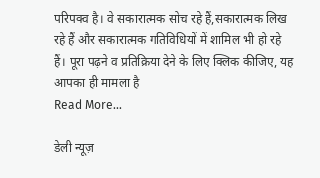परिपक्व है। वे सकारात्मक सोच रहे हैं,सकारात्मक लिख रहे हैं और सकारात्मक गतिविधियों में शामिल भी हो रहे हैं। पूरा पढ़ने व प्रतिक्रिया देने के लिए क्लिक कीजिए, यह आपका ही मामला है
Read More...

डेली न्यूज़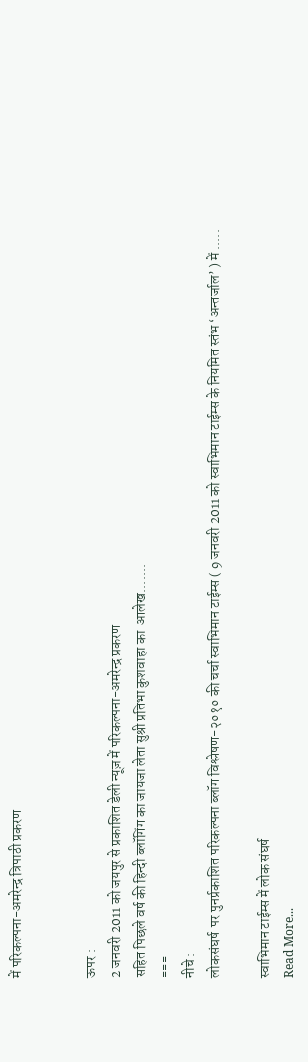में परिकल्पना-अमरेन्द्र त्रिपाठी प्रकरण


ऊपर :
2 जनवरी 2011 को जयपुर से प्रकाशित डेली न्यूज़ में परिकल्पना-अमरेन्द्र प्रकरण
सहित पिछले वर्ष की हिन्दी ब्लॉगिंग का जायजा लेता सुश्री प्रतिभा कुशवाहा का  आलेख.......
===
नीचे :
लोकसंघर्ष  पर पुनर्प्रकाशित परिकल्पना ब्लॉग विश्लेषण-२०१० की चर्चा स्वाभिमान टाईम्स ( 9 जनवरी 2011 को स्वाभिमान टाईम्स के नियमित स्तंभ ‘अन्तर्जाल’ ) में .....

स्वाभिमान टाईम्स में लोक संघर्ष
Read More...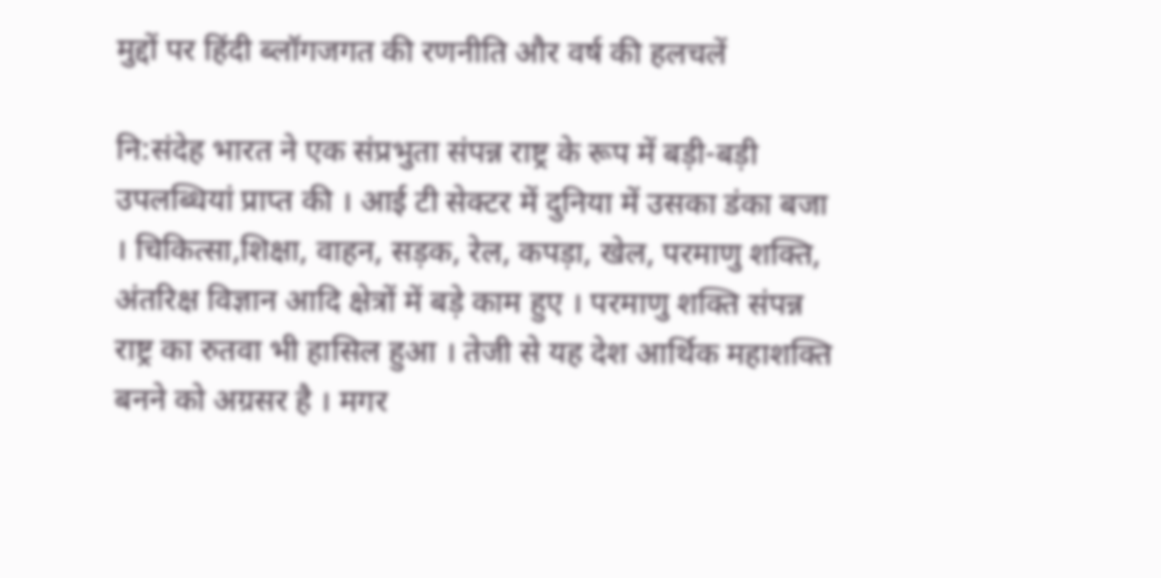मुद्दों पर हिंदी ब्लॉगजगत की रणनीति और वर्ष की हलचलें

नि:संदेह भारत ने एक संप्रभुता संपन्न राष्ट्र के रूप में बड़ी-बड़ी उपलब्धियां प्राप्त की । आई टी सेक्टर में दुनिया में उसका डंका बजा । चिकित्सा,शिक्षा, वाहन, सड़क, रेल, कपड़ा, खेल, परमाणु शक्ति, अंतरिक्ष विज्ञान आदि क्षेत्रों में बड़े काम हुए । परमाणु शक्ति संपन्न राष्ट्र का रुतवा भी हासिल हुआ । तेजी से यह देश आर्थिक महाशक्ति बनने को अग्रसर है । मगर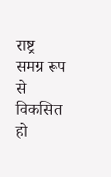राष्ट्र समग्र रूप से विकसित हो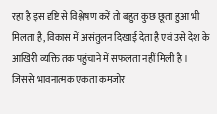रहा है इस दृष्टि से विश्लेषण करें तो बहुत कुछ छूता हुआ भी मिलता है, विकास में असंतुलन दिखाई देता है एवं उसे देश के आखिरी व्यक्ति तक पहुंचाने में सफलता नहीं मिली है । जिससे भावनात्मक एकता कमजोर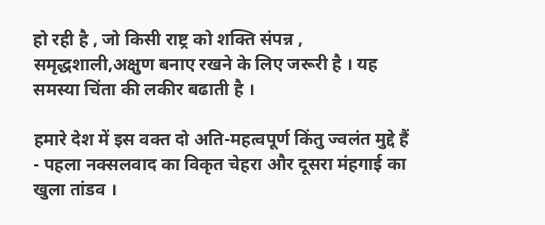हो रही है , जो किसी राष्ट्र को शक्ति संपन्न , समृद्धशाली,अक्षुण बनाए रखने के लिए जरूरी है । यह समस्या चिंता की लकीर बढाती है ।

हमारे देश में इस वक्त दो अति-महत्वपूर्ण किंतु ज्वलंत मुद्दे हैं - पहला नक्सलवाद का विकृत चेहरा और दूसरा मंहगाई का खुला तांडव ।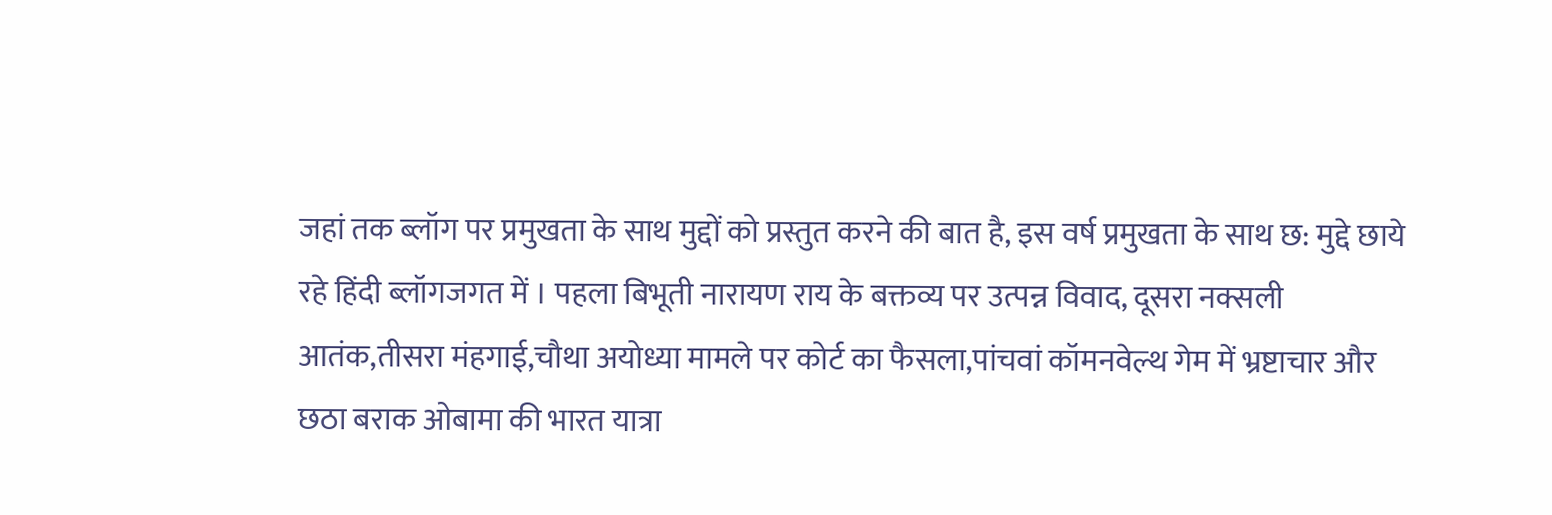जहां तक ब्लॉग पर प्रमुखता के साथ मुद्दों को प्रस्तुत करने की बात है, इस वर्ष प्रमुखता के साथ छ: मुद्दे छाये रहे हिंदी ब्लॉगजगत में । पहला बिभूती नारायण राय के बक्तव्य पर उत्पन्न विवाद, दूसरा नक्सली आतंक,तीसरा मंहगाई,चौथा अयोध्या मामले पर कोर्ट का फैसला,पांचवां कॉमनवेल्थ गेम में भ्रष्टाचार और छठा बराक ओबामा की भारत यात्रा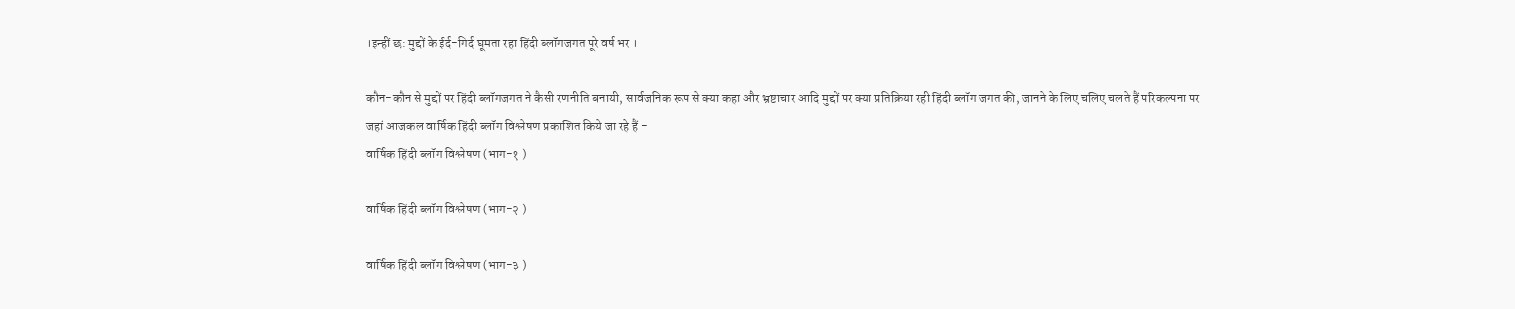।इन्हीं छ: मुद्दों के ईर्द-गिर्द घूमता रहा हिंदी ब्लॉगजगत पूरे वर्ष भर ।

कौन-कौन से मुद्दों पर हिंदी ब्लॉगजगत ने कैसी रणनीति बनायी, सार्वजनिक रूप से क्या कहा और भ्रष्टाचार आदि मुद्दों पर क्या प्रतिक्रिया रही हिंदी ब्लॉग जगत की, जानने के लिए चलिए चलते हैं परिकल्पना पर जहां आजकल वार्षिक हिंदी ब्लॉग विश्लेषण प्रकाशित किये जा रहे हैं -
वार्षिक हिंदी ब्लॉग विश्लेषण (भाग-१ )

वार्षिक हिंदी ब्लॉग विश्लेषण (भाग-२ )

वार्षिक हिंदी ब्लॉग विश्लेषण (भाग-३ )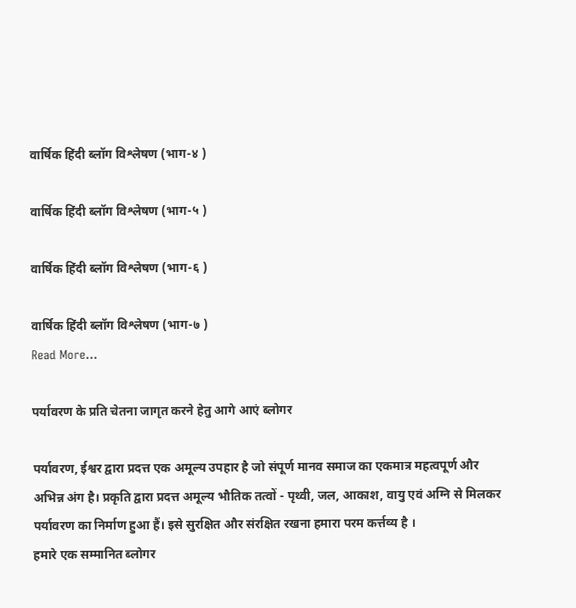वार्षिक हिंदी ब्लॉग विश्लेषण (भाग-४ )

वार्षिक हिंदी ब्लॉग विश्लेषण (भाग-५ )

वार्षिक हिंदी ब्लॉग विश्लेषण (भाग-६ )

वार्षिक हिंदी ब्लॉग विश्लेषण (भाग-७ )
Read More...

पर्यावरण के प्रति चेतना जागृत करने हेतु आगे आएं ब्लोगर

पर्यावरण, ईश्वर द्वारा प्रदत्त एक अमूल्य उपहार है जो संपूर्ण मानव समाज का एकमात्र महत्वपूर्ण और अभिन्न अंग है। प्रकृति द्वारा प्रदत्त अमूल्य भौतिक तत्वों - पृथ्वी, जल, आकाश, वायु एवं अग्नि से मिलकर पर्यावरण का निर्माण हुआ हैं। इसे सुरक्षित और संरक्षित रखना हमारा परम कर्त्तव्य है ।
हमारे एक सम्मानित ब्लोगर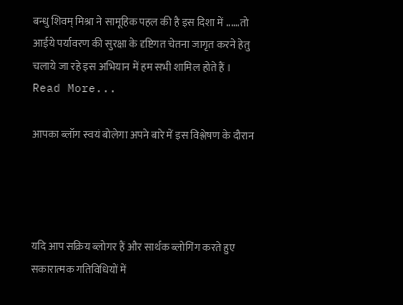बन्धु शिवम् मिश्रा ने सामूहिक पहल की है इस दिशा में ......तो आईये पर्यावरण की सुरक्षा के दृष्टिगत चेतना जागृत करने हेतु चलाये जा रहे इस अभियान में हम सभी शामिल होते हैं ।
Read More...

आपका ब्लॉग स्वयं बोलेगा अपने बारे में इस विश्लेषण के दौरान




यदि आप सक्रिय ब्लोगर हैं और सार्थक ब्लोगिंग करते हुए सकारात्मक गतिविधियों में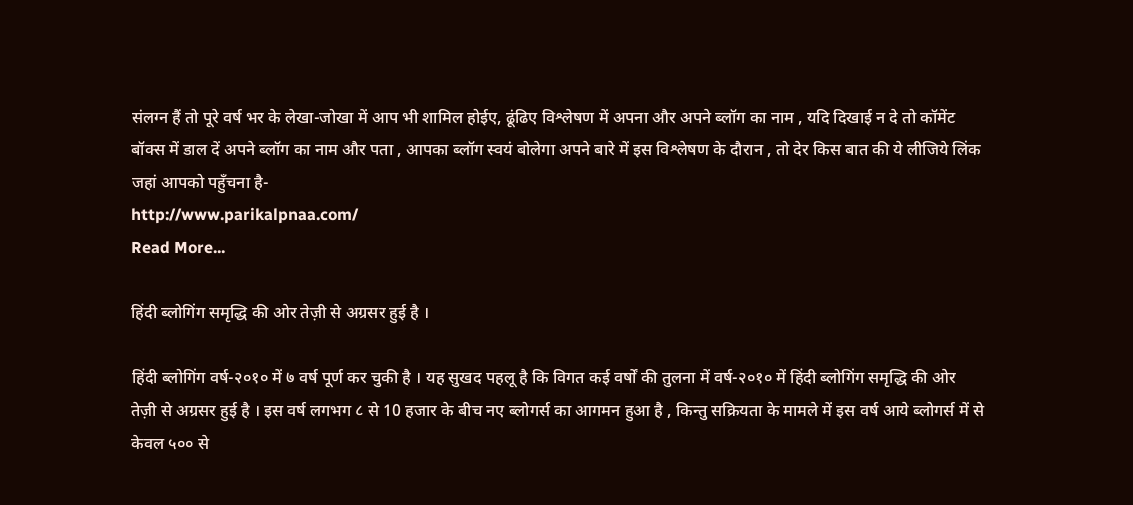संलग्न हैं तो पूरे वर्ष भर के लेखा-जोखा में आप भी शामिल होईए, ढूंढिए विश्लेषण में अपना और अपने ब्लॉग का नाम , यदि दिखाई न दे तो कॉमेंट बॉक्स में डाल दें अपने ब्लॉग का नाम और पता , आपका ब्लॉग स्वयं बोलेगा अपने बारे में इस विश्लेषण के दौरान , तो देर किस बात की ये लीजिये लिंक जहां आपको पहुँचना है-
http://www.parikalpnaa.com/
Read More...

हिंदी ब्लोगिंग समृद्धि की ओर तेज़ी से अग्रसर हुई है ।

हिंदी ब्लोगिंग वर्ष-२०१० में ७ वर्ष पूर्ण कर चुकी है । यह सुखद पहलू है कि विगत कई वर्षों की तुलना में वर्ष-२०१० में हिंदी ब्लोगिंग समृद्धि की ओर तेज़ी से अग्रसर हुई है । इस वर्ष लगभग ८ से 10 हजार के बीच नए ब्लोगर्स का आगमन हुआ है , किन्तु सक्रियता के मामले में इस वर्ष आये ब्लोगर्स में से केवल ५०० से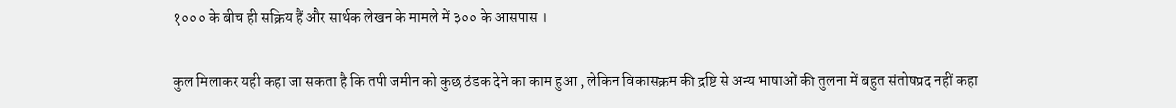१००० के बीच ही सक्रिय हैं और सार्थक लेखन के मामले में ३०० के आसपास ।

कुल मिलाकर यही कहा जा सकता है कि तपी जमीन को कुछ ठंडक देने का काम हुआ , लेकिन विकासक्रम की द्रष्टि से अन्य भाषाओं की तुलना में बहुत संतोषप्रद नहीं कहा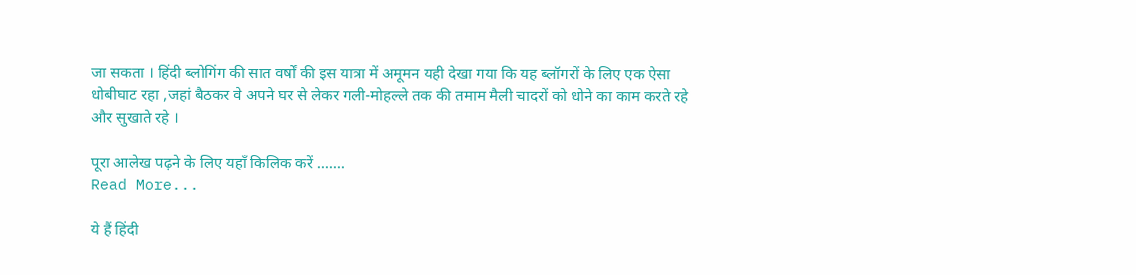जा सकता । हिंदी ब्लोगिंग की सात वर्षों की इस यात्रा में अमूमन यही देखा गया कि यह ब्लॉगरों के लिए एक ऐसा धोबीघाट रहा ,जहां बैठकर वे अपने घर से लेकर गली-मोहल्ले तक की तमाम मैली चादरों को धोने का काम करते रहे और सुखाते रहे ।

पूरा आलेख पढ़ने के लिए यहाँ किलिक करें .......
Read More...

ये हैं हिंदी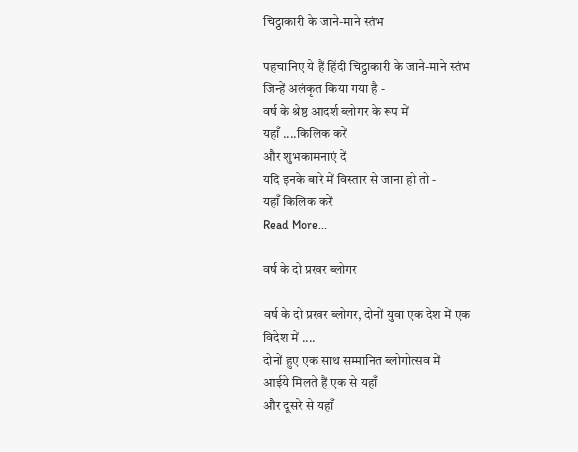चिट्ठाकारी के जाने-माने स्तंभ

पहचानिए ये हैं हिंदी चिट्ठाकारी के जाने-माने स्तंभ
जिन्हें अलंकृत किया गया है -
वर्ष के श्रेष्ठ आदर्श ब्लोगर के रूप में
यहाँ ....किलिक करें
और शुभकामनाएं दें
यदि इनके बारे में विस्तार से जाना हो तो -
यहाँ किलिक करें
Read More...

वर्ष के दो प्रखर ब्लोगर

वर्ष के दो प्रखर ब्लोगर, दोनों युवा एक देश में एक विदेश में ....
दोनों हुए एक साथ सम्मानित ब्लोगोत्सव में
आईये मिलते हैं एक से यहाँ
और दूसरे से यहाँ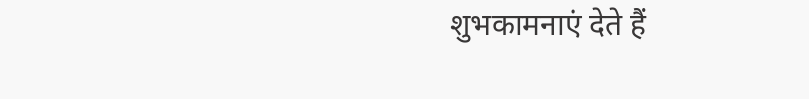शुभकामनाएं देते हैं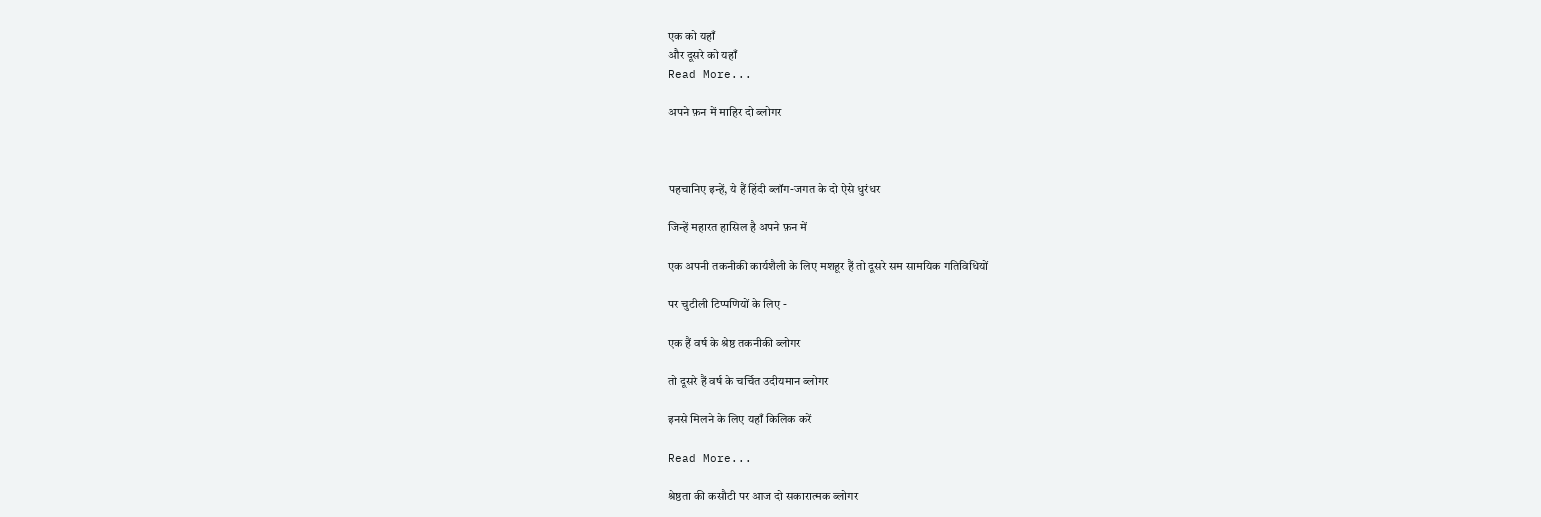एक को यहाँ
और दूसरे को यहाँ
Read More...

अपने फ़न में माहिर दो ब्लोगर



पहचानिए इन्हें, ये हैं हिंदी ब्लॉग-जगत के दो ऐसे धुरंधर

जिन्हें महारत हासिल है अपने फ़न में

एक अपनी तकनीकी कार्यशैली के लिए मशहूर हैं तो दूसरे सम सामयिक गतिविधियों

पर चुटीली टिप्पणियों के लिए -

एक हैं वर्ष के श्रेष्ठ तकनीकी ब्लोगर

तो दूसरे हैं वर्ष के चर्चित उदीयमान ब्लोगर

इनसे मिलने के लिए यहाँ किलिक करें

Read More...

श्रेष्ठता की कसौटी पर आज दो सकारात्मक ब्लोगर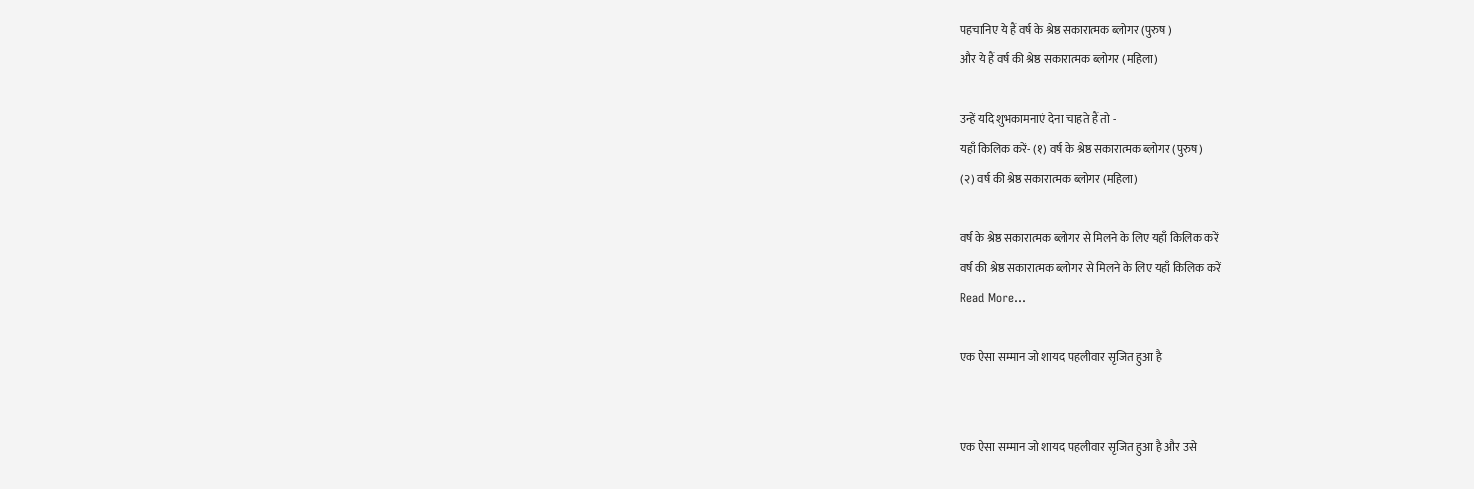पहचानिए ये हैं वर्ष के श्रेष्ठ सकारात्मक ब्लोगर (पुरुष )
और ये हैं वर्ष की श्रेष्ठ सकारात्मक ब्लोगर (महिला)

उन्हें यदि शुभकामनाएं देना चाहते हैं तो -
यहाँ किलिक करें- (१) वर्ष के श्रेष्ठ सकारात्मक ब्लोगर (पुरुष)
(२) वर्ष की श्रेष्ठ सकारात्मक ब्लोगर (महिला)

वर्ष के श्रेष्ठ सकारात्मक ब्लोगर से मिलने के लिए यहाँ किलिक करें
वर्ष की श्रेष्ठ सकारात्मक ब्लोगर से मिलने के लिए यहाँ किलिक करें
Read More...

एक ऐसा सम्मान जो शायद पहलीवार सृजित हुआ है


एक ऐसा सम्मान जो शायद पहलीवार सृजित हुआ है और उसे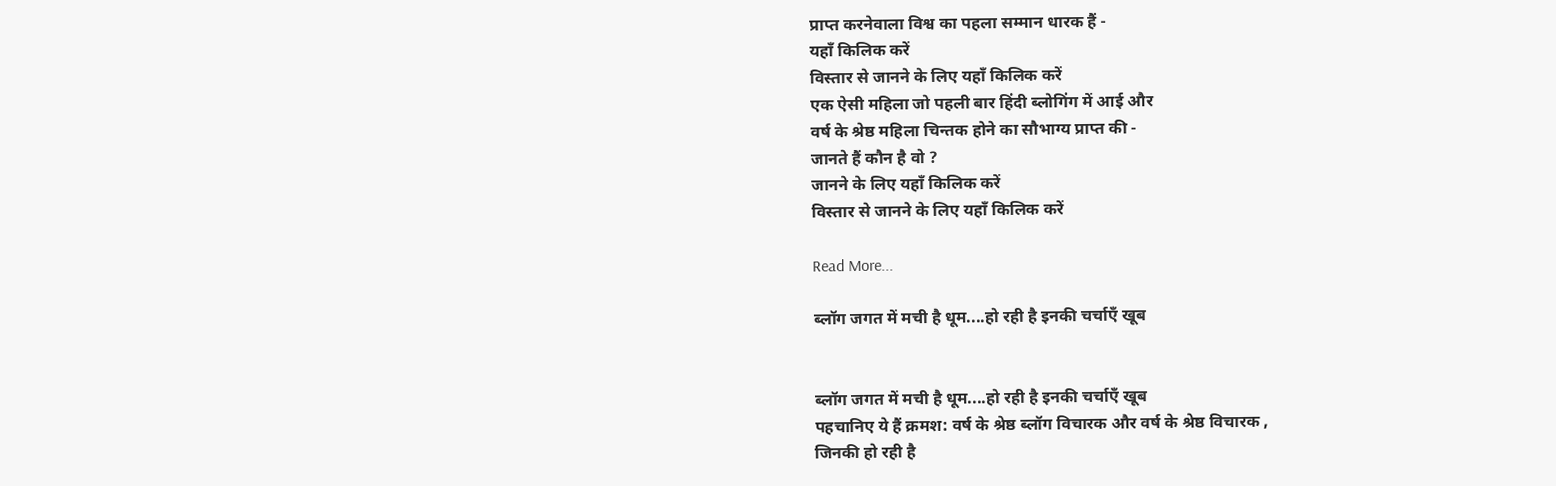प्राप्त करनेवाला विश्व का पहला सम्मान धारक हैं -
यहाँ किलिक करें
विस्तार से जानने के लिए यहाँ किलिक करें
एक ऐसी महिला जो पहली बार हिंदी ब्लोगिंग में आई और
वर्ष के श्रेष्ठ महिला चिन्तक होने का सौभाग्य प्राप्त की -
जानते हैं कौन है वो ?
जानने के लिए यहाँ किलिक करें
विस्तार से जानने के लिए यहाँ किलिक करें

Read More...

ब्लॉग जगत में मची है धूम....हो रही है इनकी चर्चाएँ खूब


ब्लॉग जगत में मची है धूम....हो रही है इनकी चर्चाएँ खूब
पहचानिए ये हैं क्रमश: वर्ष के श्रेष्ठ ब्लॉग विचारक और वर्ष के श्रेष्ठ विचारक ,
जिनकी हो रही है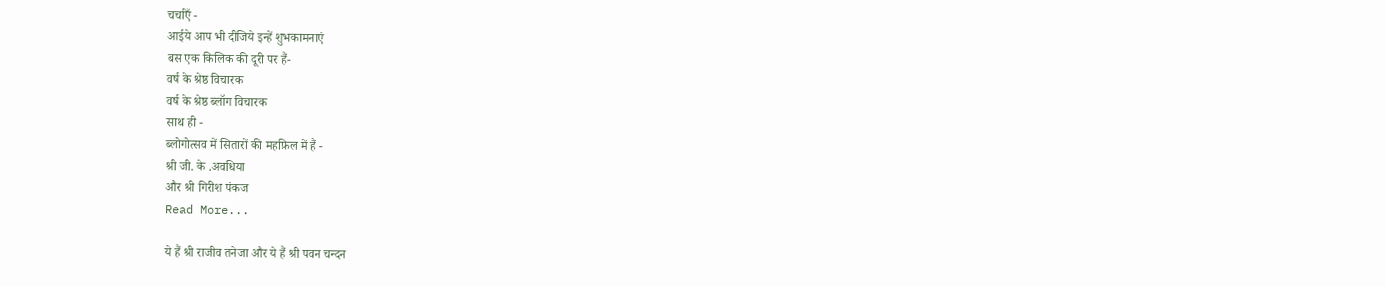चर्चाएँ -
आईये आप भी दीजिये इन्हें शुभकामनाएं
बस एक किलिक की दूरी पर हैं-
वर्ष के श्रेष्ठ विचारक
वर्ष के श्रेष्ठ ब्लॉग विचारक
साथ ही -
ब्लोगोत्सव में सितारों की महफ़िल में हैं -
श्री जी. के .अवधिया
और श्री गिरीश पंकज
Read More...

ये हैं श्री राजीव तनेजा और ये हैं श्री पवन चन्दन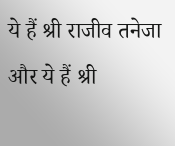ये हैं श्री राजीव तनेजा और ये हैं श्री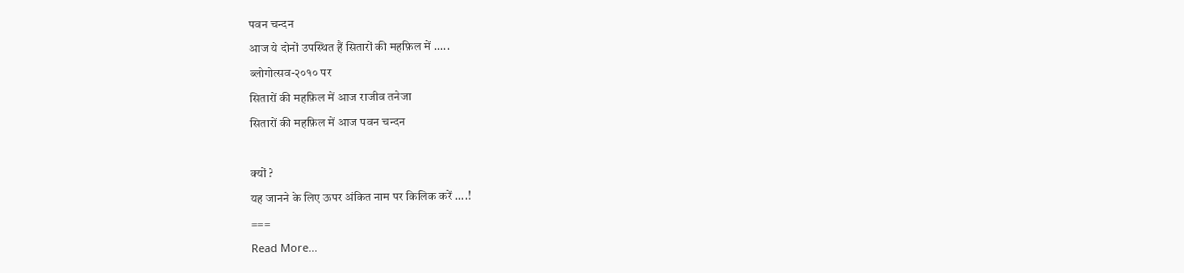पवन चन्दन
आज ये दोनों उपस्थित हैं सितारों की महफ़िल में .....
ब्लोगोत्सव-२०१० पर
सितारों की महफ़िल में आज राजीव तनेजा
सितारों की महफ़िल में आज पवन चन्दन

क्यों ?
यह जानने के लिए ऊपर अंकित नाम पर किलिक करें ....!
===
Read More...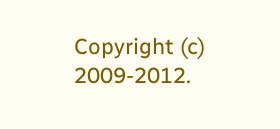Copyright (c) 2009-2012.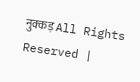नुक्कड़ All Rights Reserved |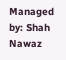Managed by: Shah Nawaz